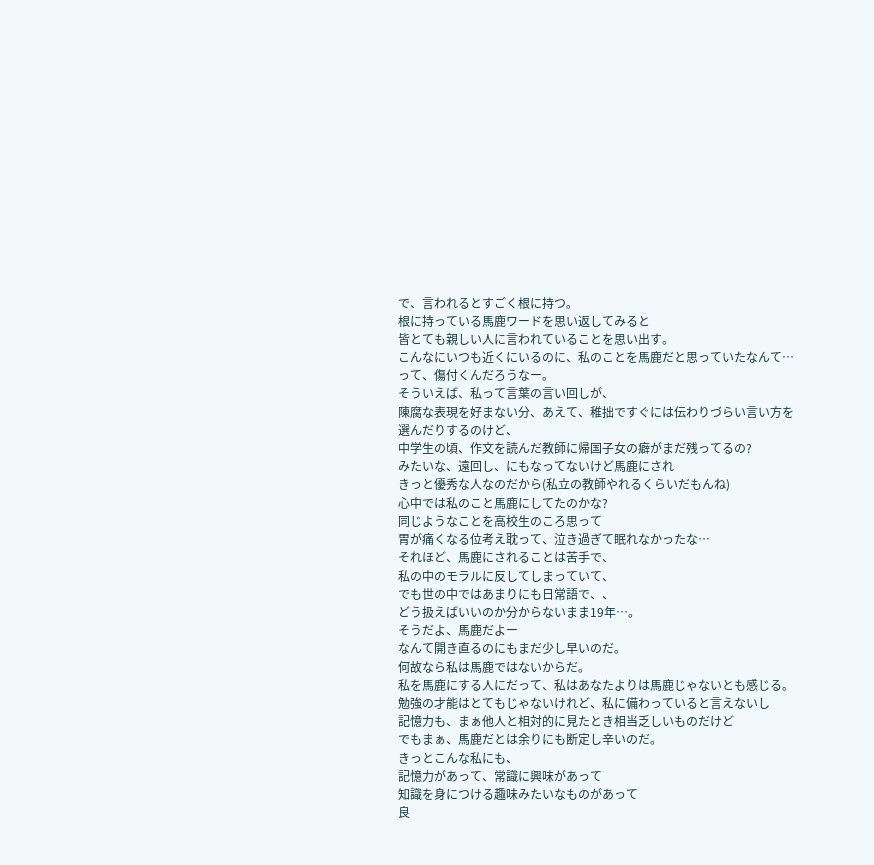で、言われるとすごく根に持つ。
根に持っている馬鹿ワードを思い返してみると
皆とても親しい人に言われていることを思い出す。
こんなにいつも近くにいるのに、私のことを馬鹿だと思っていたなんて…
って、傷付くんだろうなー。
そういえば、私って言葉の言い回しが、
陳腐な表現を好まない分、あえて、稚拙ですぐには伝わりづらい言い方を選んだりするのけど、
中学生の頃、作文を読んだ教師に帰国子女の癖がまだ残ってるの?
みたいな、遠回し、にもなってないけど馬鹿にされ
きっと優秀な人なのだから(私立の教師やれるくらいだもんね)
心中では私のこと馬鹿にしてたのかな?
同じようなことを高校生のころ思って
胃が痛くなる位考え耽って、泣き過ぎて眠れなかったな…
それほど、馬鹿にされることは苦手で、
私の中のモラルに反してしまっていて、
でも世の中ではあまりにも日常語で、、
どう扱えばいいのか分からないまま19年…。
そうだよ、馬鹿だよー
なんて開き直るのにもまだ少し早いのだ。
何故なら私は馬鹿ではないからだ。
私を馬鹿にする人にだって、私はあなたよりは馬鹿じゃないとも感じる。
勉強の才能はとてもじゃないけれど、私に備わっていると言えないし
記憶力も、まぁ他人と相対的に見たとき相当乏しいものだけど
でもまぁ、馬鹿だとは余りにも断定し辛いのだ。
きっとこんな私にも、
記憶力があって、常識に興味があって
知識を身につける趣味みたいなものがあって
良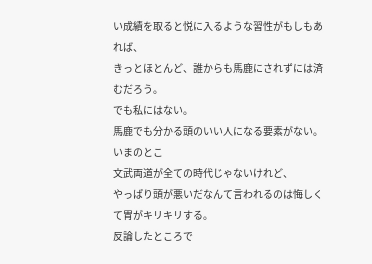い成績を取ると悦に入るような習性がもしもあれば、
きっとほとんど、誰からも馬鹿にされずには済むだろう。
でも私にはない。
馬鹿でも分かる頭のいい人になる要素がない。いまのとこ
文武両道が全ての時代じゃないけれど、
やっぱり頭が悪いだなんて言われるのは悔しくて胃がキリキリする。
反論したところで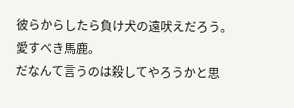彼らからしたら負け犬の遠吠えだろう。
愛すべき馬鹿。
だなんて言うのは殺してやろうかと思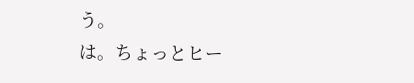う。
は。ちょっとヒー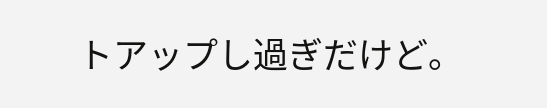トアップし過ぎだけど。